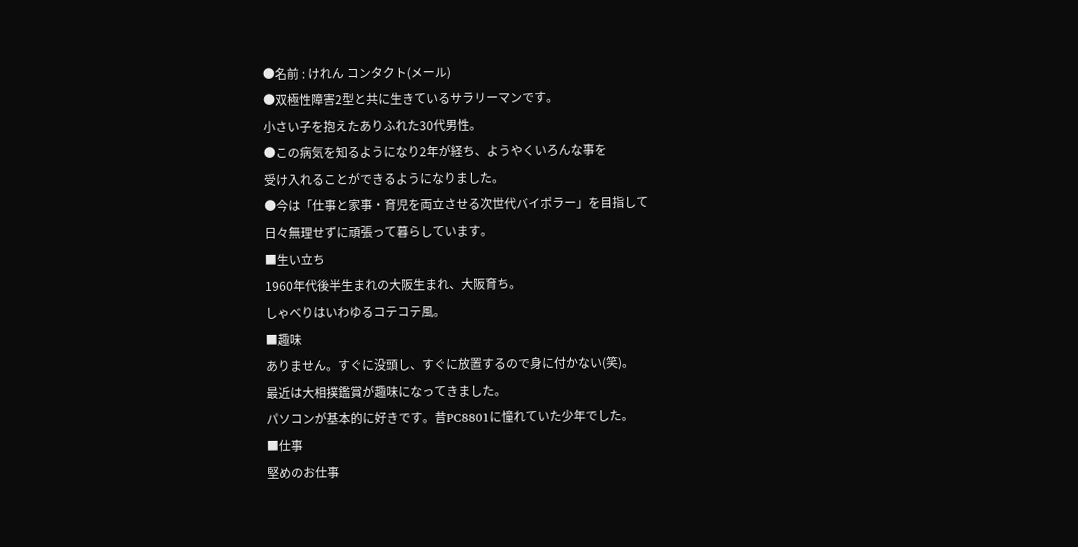●名前 : けれん コンタクト(メール)
●双極性障害2型と共に生きているサラリーマンです。
小さい子を抱えたありふれた30代男性。
●この病気を知るようになり2年が経ち、ようやくいろんな事を
受け入れることができるようになりました。
●今は「仕事と家事・育児を両立させる次世代バイポラー」を目指して
日々無理せずに頑張って暮らしています。
■生い立ち
1960年代後半生まれの大阪生まれ、大阪育ち。
しゃべりはいわゆるコテコテ風。
■趣味
ありません。すぐに没頭し、すぐに放置するので身に付かない(笑)。
最近は大相撲鑑賞が趣味になってきました。
パソコンが基本的に好きです。昔PC8801に憧れていた少年でした。
■仕事
堅めのお仕事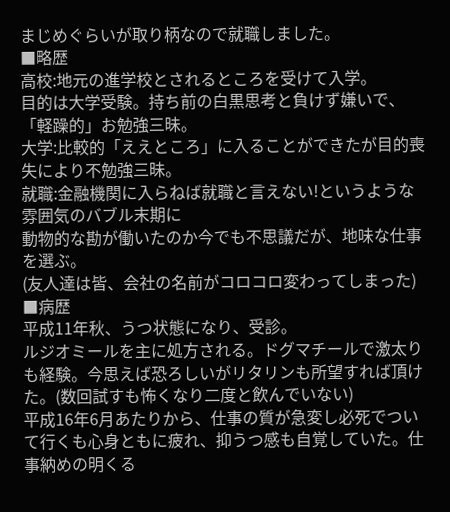まじめぐらいが取り柄なので就職しました。
■略歴
高校:地元の進学校とされるところを受けて入学。
目的は大学受験。持ち前の白黒思考と負けず嫌いで、「軽躁的」お勉強三昧。
大学:比較的「ええところ」に入ることができたが目的喪失により不勉強三昧。
就職:金融機関に入らねば就職と言えない!というような雰囲気のバブル末期に
動物的な勘が働いたのか今でも不思議だが、地味な仕事を選ぶ。
(友人達は皆、会社の名前がコロコロ変わってしまった)
■病歴
平成11年秋、うつ状態になり、受診。
ルジオミールを主に処方される。ドグマチールで激太りも経験。今思えば恐ろしいがリタリンも所望すれば頂けた。(数回試すも怖くなり二度と飲んでいない)
平成16年6月あたりから、仕事の質が急変し必死でついて行くも心身ともに疲れ、抑うつ感も自覚していた。仕事納めの明くる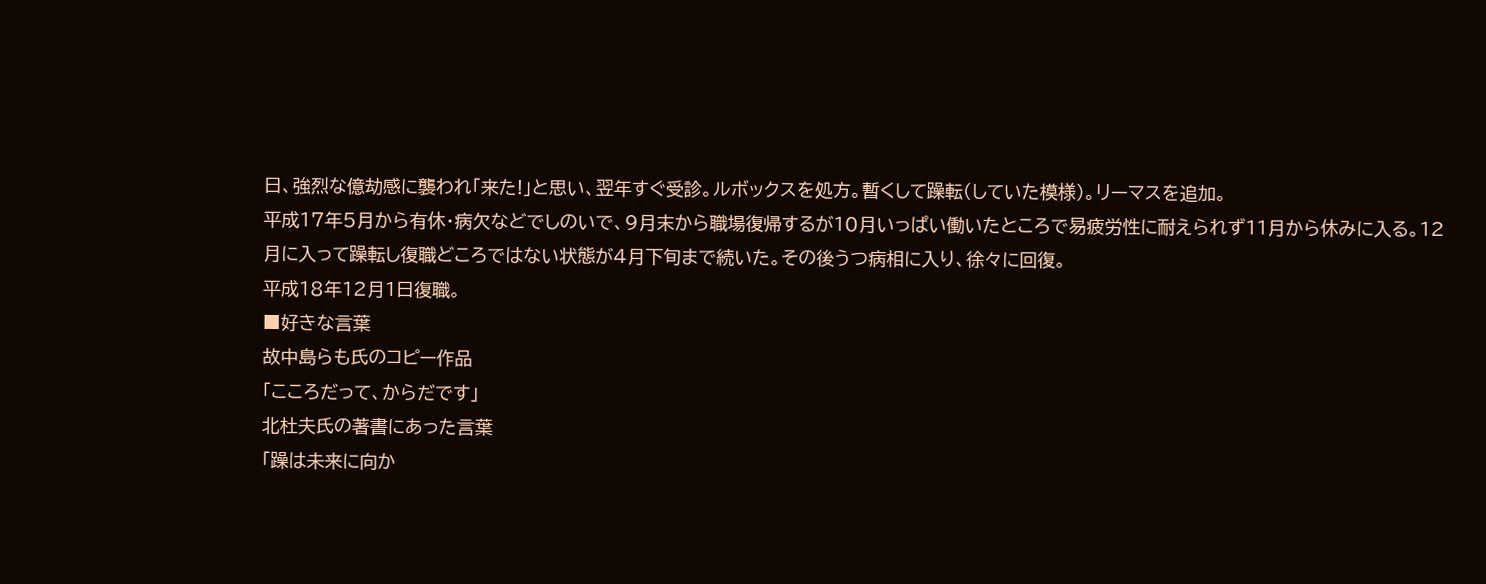日、強烈な億劫感に襲われ「来た!」と思い、翌年すぐ受診。ルボックスを処方。暫くして躁転(していた模様)。リーマスを追加。
平成17年5月から有休・病欠などでしのいで、9月末から職場復帰するが10月いっぱい働いたところで易疲労性に耐えられず11月から休みに入る。12月に入って躁転し復職どころではない状態が4月下旬まで続いた。その後うつ病相に入り、徐々に回復。
平成18年12月1日復職。
■好きな言葉
故中島らも氏のコピー作品
「こころだって、からだです」
北杜夫氏の著書にあった言葉
「躁は未来に向か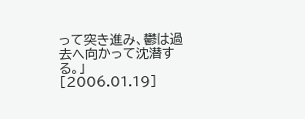って突き進み、鬱は過去へ向かって沈潜する。」
[2006.01.19]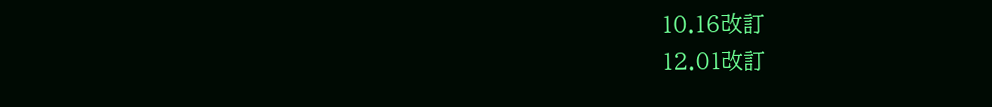10.16改訂
12.01改訂